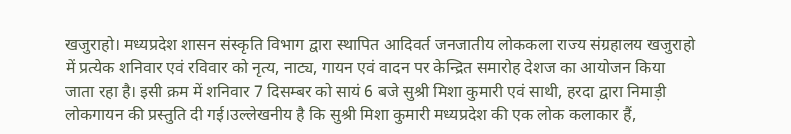खजुराहो। मध्यप्रदेश शासन संस्कृति विभाग द्वारा स्थापित आदिवर्त जनजातीय लोककला राज्य संग्रहालय खजुराहो में प्रत्येक शनिवार एवं रविवार को नृत्य, नाट्य, गायन एवं वादन पर केन्द्रित समारोह देशज का आयोजन किया जाता रहा है। इसी क्रम में शनिवार 7 दिसम्बर को सायं 6 बजे सुश्री मिशा कुमारी एवं साथी, हरदा द्वारा निमाड़ी लोकगायन की प्रस्तुति दी गई।उल्लेखनीय है कि सुश्री मिशा कुमारी मध्यप्रदेश की एक लोक कलाकार हैं,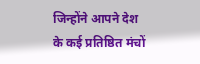जिन्होंने आपने देश के कई प्रतिष्ठित मंचों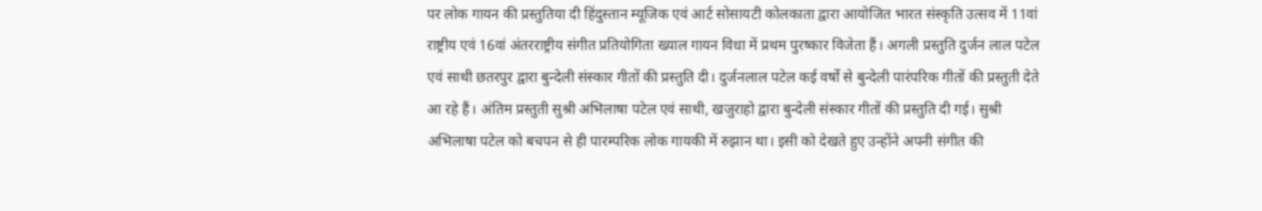पर लोक गायन की प्रस्तुतिया दी हिंदुस्तान म्यूजिक एवं आर्ट सोसायटी कोलकाता द्वारा आयोजित भारत संस्कृति उत्सव में 11वां राष्ट्रीय एवं 16वां अंतरराष्ट्रीय संगीत प्रतियोगिता ख्याल गायन विधा में प्रथम पुरष्कार विजेता हैं। अगली प्रस्तुति दुर्जन लाल पटेल एवं साथी छतरपुर द्वारा बुन्देली संस्कार गीतों की प्रस्तुति दी। दुर्जनलाल पटेल कई वर्षो से बुन्देली पारंपरिक गीतों की प्रस्तुती देते आ रहे हैं। अंतिम प्रस्तुती सुश्री अभिलाषा पटेल एवं साथी, खजुराहो द्वारा बुन्देली संस्कार गीतों की प्रस्तुति दी गई। सुश्री अभिलाषा पटेल को बचपन से ही पारम्परिक लोक गायकी में रुझान था। इसी को देखते हुए उन्होंने अपनी संगीत की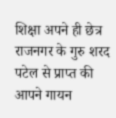शिक्षा अपने ही छेत्र राजनगर के गुरु शरद पटेल से प्राप्त की आपने गायन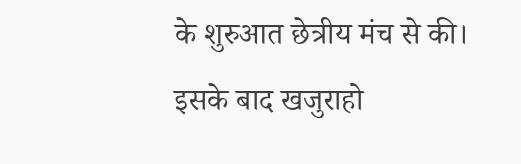के शुरुआत छेत्रीय मंच से की। इसके बाद खजुराहो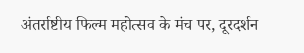अंतर्राष्टीय फिल्म महोत्सव के मंच पर, दूरदर्शन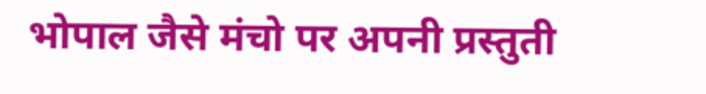भोपाल जैसे मंचो पर अपनी प्रस्तुती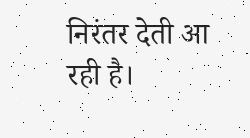निरंतर देती आ रही है।